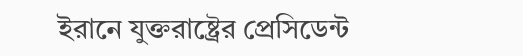ইরানে যুক্তরাষ্ট্রের প্রেসিডেন্ট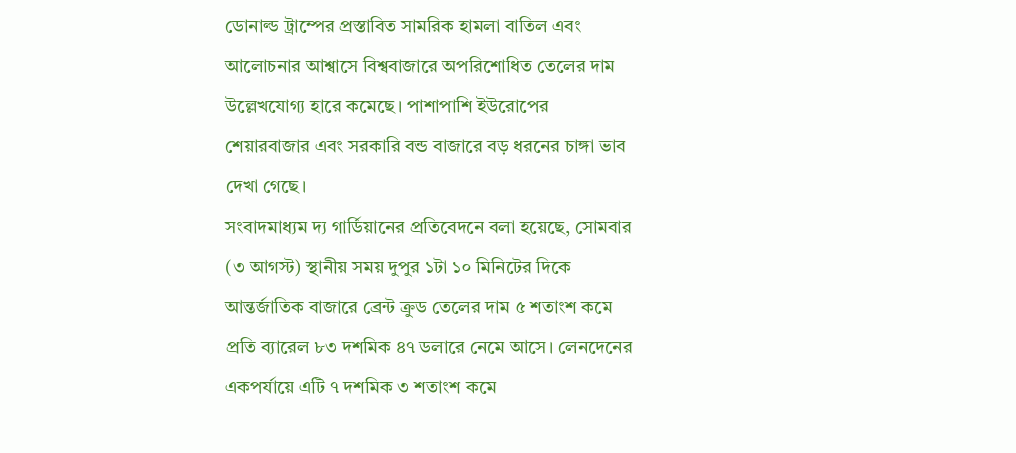ডোনাল্ড ট্রাম্পের প্রস্তাবিত সামরিক হামলা বাতিল এবং আলোচনার আশ্বাসে বিশ্ববাজারে অপরিশোধিত তেলের দাম উল্লেখযোগ্য হারে কমেছে। পাশাপাশি ইউরোপের শেয়ারবাজার এবং সরকারি বন্ড বাজারে বড় ধরনের চাঙ্গা ভাব দেখা গেছে।
সংবাদমাধ্যম দ্য গার্ডিয়ানের প্রতিবেদনে বলা হয়েছে, সোমবার (৩ আগস্ট) স্থানীয় সময় দুপুর ১টা ১০ মিনিটের দিকে আন্তর্জাতিক বাজারে ব্রেন্ট ক্রুড তেলের দাম ৫ শতাংশ কমে প্রতি ব্যারেল ৮৩ দশমিক ৪৭ ডলারে নেমে আসে। লেনদেনের একপর্যায়ে এটি ৭ দশমিক ৩ শতাংশ কমে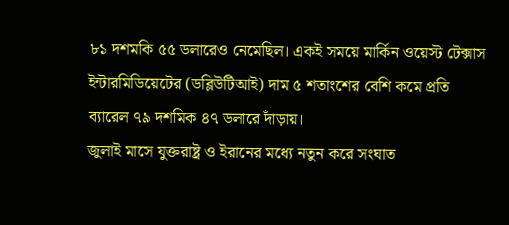৮১ দশমকি ৫৫ ডলারেও নেমেছিল। একই সময়ে মার্কিন ওয়েস্ট টেক্সাস ইন্টারমিডিয়েটের (ডব্লিউটিআই) দাম ৫ শতাংশের বেশি কমে প্রতি ব্যারেল ৭৯ দশমিক ৪৭ ডলারে দাঁড়ায়।
জুলাই মাসে যুক্তরাষ্ট্র ও ইরানের মধ্যে নতুন করে সংঘাত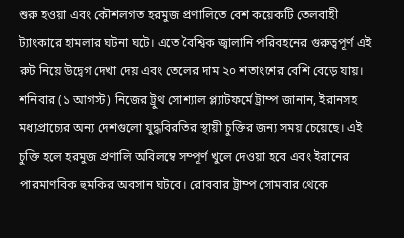শুরু হওয়া এবং কৌশলগত হরমুজ প্রণালিতে বেশ কয়েকটি তেলবাহী ট্যাংকারে হামলার ঘটনা ঘটে। এতে বৈশ্বিক জ্বালানি পরিবহনের গুরুত্বপূর্ণ এই রুট নিয়ে উদ্বেগ দেখা দেয় এবং তেলের দাম ২০ শতাংশের বেশি বেড়ে যায়।
শনিবার (১ আগস্ট) নিজের ট্রুথ সোশ্যাল প্ল্যাটফর্মে ট্রাম্প জানান, ইরানসহ মধ্যপ্রাচ্যের অন্য দেশগুলো যুদ্ধবিরতির স্থায়ী চুক্তির জন্য সময় চেয়েছে। এই চুক্তি হলে হরমুজ প্রণালি অবিলম্বে সম্পূর্ণ খুলে দেওয়া হবে এবং ইরানের পারমাণবিক হুমকির অবসান ঘটবে। রোববার ট্রাম্প সোমবার থেকে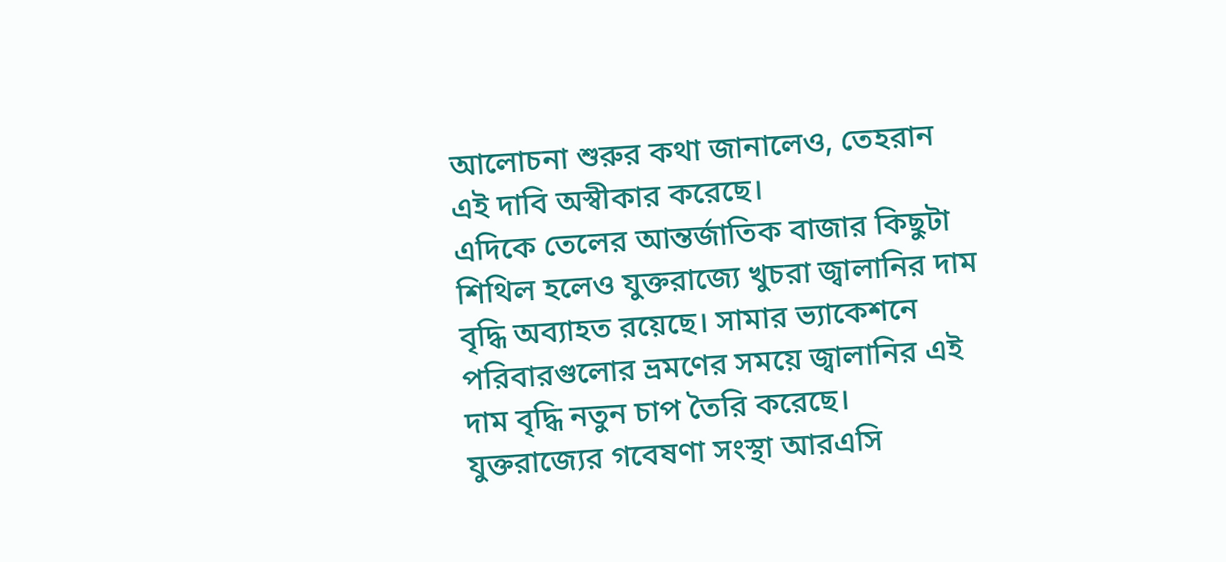আলোচনা শুরুর কথা জানালেও, তেহরান এই দাবি অস্বীকার করেছে।
এদিকে তেলের আন্তর্জাতিক বাজার কিছুটা শিথিল হলেও যুক্তরাজ্যে খুচরা জ্বালানির দাম বৃদ্ধি অব্যাহত রয়েছে। সামার ভ্যাকেশনে পরিবারগুলোর ভ্রমণের সময়ে জ্বালানির এই দাম বৃদ্ধি নতুন চাপ তৈরি করেছে।
যুক্তরাজ্যের গবেষণা সংস্থা আরএসি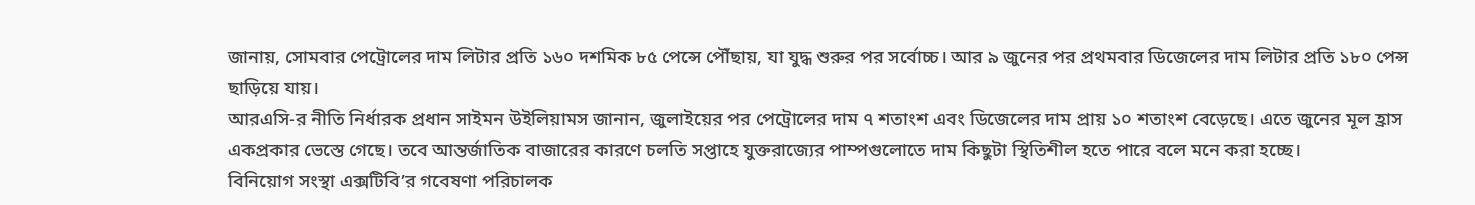জানায়, সোমবার পেট্রোলের দাম লিটার প্রতি ১৬০ দশমিক ৮৫ পেন্সে পৌঁছায়, যা যুদ্ধ শুরুর পর সর্বোচ্চ। আর ৯ জুনের পর প্রথমবার ডিজেলের দাম লিটার প্রতি ১৮০ পেন্স ছাড়িয়ে যায়।
আরএসি-র নীতি নির্ধারক প্রধান সাইমন উইলিয়ামস জানান, জুলাইয়ের পর পেট্রোলের দাম ৭ শতাংশ এবং ডিজেলের দাম প্রায় ১০ শতাংশ বেড়েছে। এতে জুনের মূল হ্রাস একপ্রকার ভেস্তে গেছে। তবে আন্তর্জাতিক বাজারের কারণে চলতি সপ্তাহে যুক্তরাজ্যের পাম্পগুলোতে দাম কিছুটা স্থিতিশীল হতে পারে বলে মনে করা হচ্ছে।
বিনিয়োগ সংস্থা এক্সটিবি’র গবেষণা পরিচালক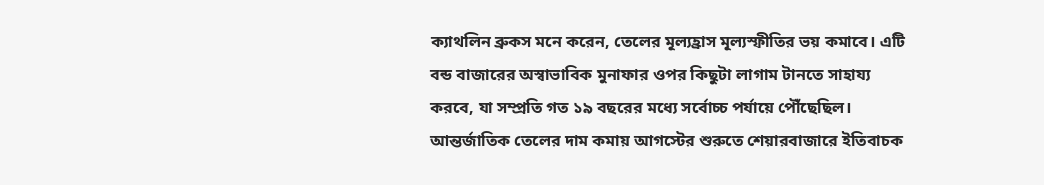ক্যাথলিন ব্রুকস মনে করেন, তেলের মূল্যহ্রাস মূল্যস্ফীতির ভয় কমাবে। এটি বন্ড বাজারের অস্বাভাবিক মুনাফার ওপর কিছুটা লাগাম টানতে সাহায্য করবে, যা সম্প্রতি গত ১৯ বছরের মধ্যে সর্বোচ্চ পর্যায়ে পৌঁছেছিল।
আন্তর্জাতিক তেলের দাম কমায় আগস্টের শুরুতে শেয়ারবাজারে ইতিবাচক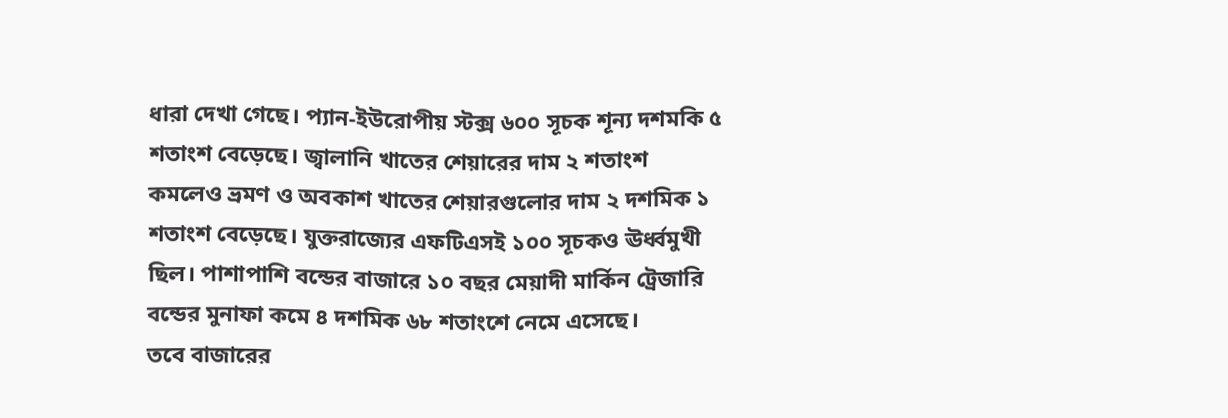ধারা দেখা গেছে। প্যান-ইউরোপীয় স্টক্স ৬০০ সূচক শূন্য দশমকি ৫ শতাংশ বেড়েছে। জ্বালানি খাতের শেয়ারের দাম ২ শতাংশ কমলেও ভ্রমণ ও অবকাশ খাতের শেয়ারগুলোর দাম ২ দশমিক ১ শতাংশ বেড়েছে। যুক্তরাজ্যের এফটিএসই ১০০ সূচকও ঊর্ধ্বমুখী ছিল। পাশাপাশি বন্ডের বাজারে ১০ বছর মেয়াদী মার্কিন ট্রেজারি বন্ডের মুনাফা কমে ৪ দশমিক ৬৮ শতাংশে নেমে এসেছে।
তবে বাজারের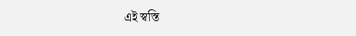এই স্বস্তি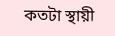কতটা স্থায়ী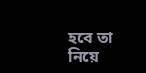হবে তা নিয়ে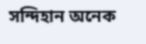সন্দিহান অনেক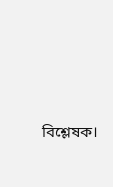বিশ্লেষক।